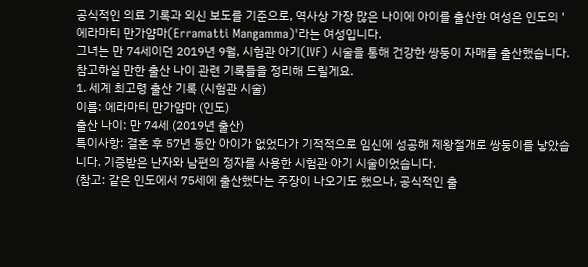공식적인 의료 기록과 외신 보도를 기준으로, 역사상 가장 많은 나이에 아이를 출산한 여성은 인도의 '에라마티 만가얌마(Erramatti Mangamma)'라는 여성입니다.
그녀는 만 74세이던 2019년 9월, 시험관 아기(IVF) 시술을 통해 건강한 쌍둥이 자매를 출산했습니다.
참고하실 만한 출산 나이 관련 기록들을 정리해 드릴게요.
1. 세계 최고령 출산 기록 (시험관 시술)
이름: 에라마티 만가얌마 (인도)
출산 나이: 만 74세 (2019년 출산)
특이사항: 결혼 후 57년 동안 아이가 없었다가 기적적으로 임신에 성공해 제왕절개로 쌍둥이를 낳았습니다. 기증받은 난자와 남편의 정자를 사용한 시험관 아기 시술이었습니다.
(참고: 같은 인도에서 75세에 출산했다는 주장이 나오기도 했으나, 공식적인 출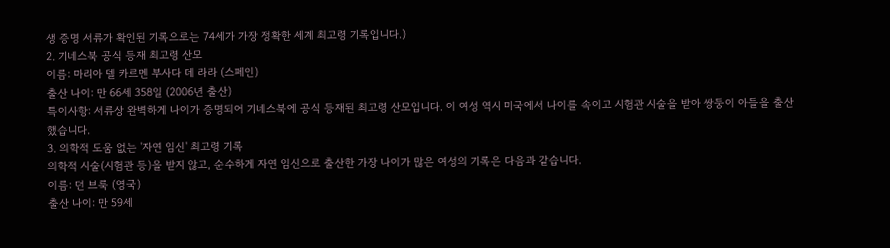생 증명 서류가 확인된 기록으로는 74세가 가장 정확한 세계 최고령 기록입니다.)
2. 기네스북 공식 등재 최고령 산모
이름: 마리아 델 카르멘 부사다 데 라라 (스페인)
출산 나이: 만 66세 358일 (2006년 출산)
특이사항: 서류상 완벽하게 나이가 증명되어 기네스북에 공식 등재된 최고령 산모입니다. 이 여성 역시 미국에서 나이를 속이고 시험관 시술을 받아 쌍둥이 아들을 출산했습니다.
3. 의학적 도움 없는 '자연 임신' 최고령 기록
의학적 시술(시험관 등)을 받지 않고, 순수하게 자연 임신으로 출산한 가장 나이가 많은 여성의 기록은 다음과 같습니다.
이름: 던 브룩 (영국)
출산 나이: 만 59세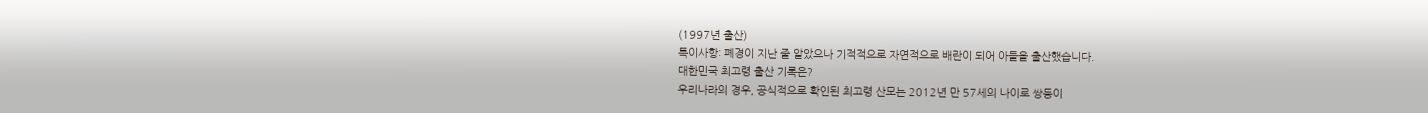(1997년 출산)
특이사항: 폐경이 지난 줄 알았으나 기적적으로 자연적으로 배란이 되어 아들을 출산했습니다.
대한민국 최고령 출산 기록은?
우리나라의 경우, 공식적으로 확인된 최고령 산모는 2012년 만 57세의 나이로 쌍둥이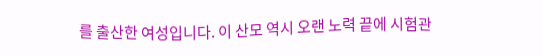를 출산한 여성입니다. 이 산모 역시 오랜 노력 끝에 시험관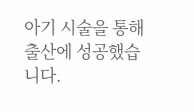아기 시술을 통해 출산에 성공했습니다.